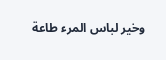وخير لباس المرء طاعة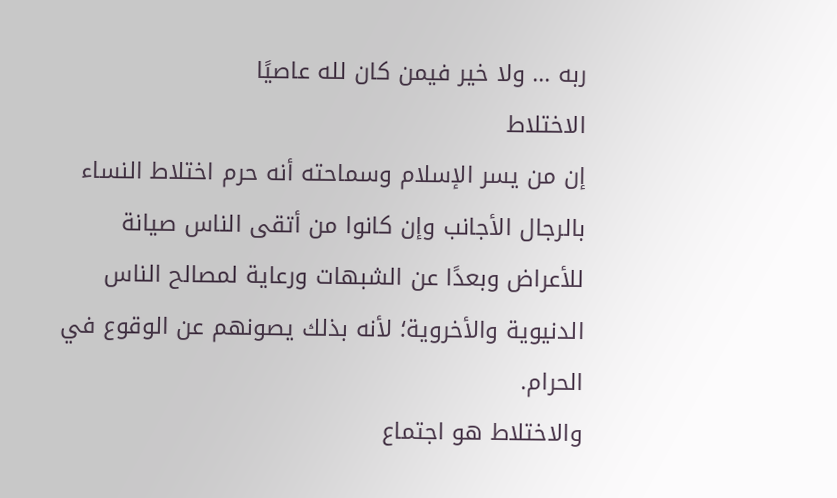ربه ... ولا خير فيمن كان لله عاصيًا
الاختلاط
إن من يسر الإسلام وسماحته أنه حرم اختلاط النساء بالرجال الأجانب وإن كانوا من أتقى الناس صيانة للأعراض وبعدًا عن الشبهات ورعاية لمصالح الناس الدنيوية والأخروية؛ لأنه بذلك يصونهم عن الوقوع في الحرام.
والاختلاط هو اجتماع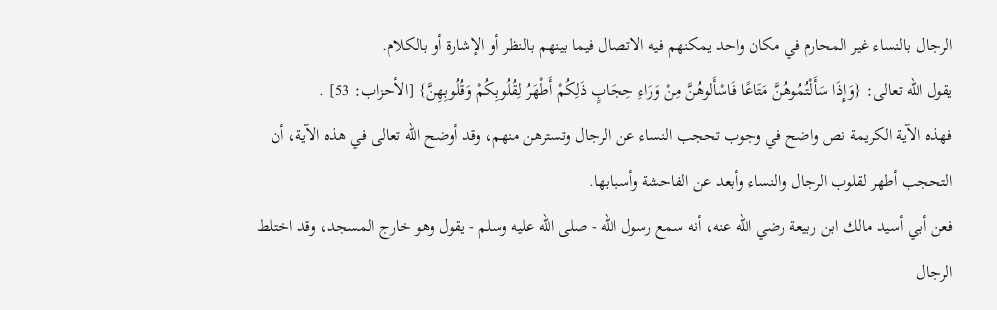الرجال بالنساء غير المحارم في مكان واحد يمكنهم فيه الاتصال فيما بينهم بالنظر أو الإشارة أو بالكلام.
يقول الله تعالى: {وَإِذَا سَأَلْتُمُوهُنَّ مَتَاعًا فَاسْأَلوهُنَّ مِنْ وَرَاءِ حِجَابٍ ذَلِكُمْ أَطْهَرُ لِقُلُوبِكُمْ وَقُلُوبِهِنَّ} [الأحزاب: 53] .
فهذه الآية الكريمة نص واضح في وجوب تحجب النساء عن الرجال وتسترهن منهم، وقد أوضح الله تعالى في هذه الآية، أن التحجب أطهر لقلوب الرجال والنساء وأبعد عن الفاحشة وأسبابها.
فعن أبي أسيد مالك ابن ربيعة رضي الله عنه، أنه سمع رسول الله - صلى الله عليه وسلم - يقول وهو خارج المسجد، وقد اختلط الرجال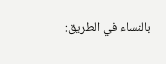بالنساء في الطريق: